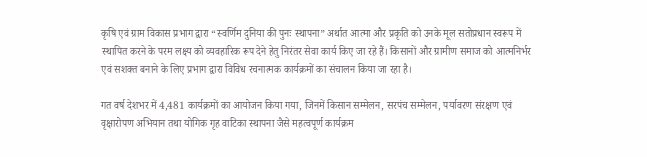कृषि एवं ग्राम विकास प्रभाग द्वारा “स्वर्णिम दुनिया की पुनः स्थापना” अर्थात आत्मा और प्रकृति को उनके मूल सतोप्रधान स्वरूप में स्थापित करने के परम लक्ष्य को व्यवहारिक रूप देने हेतु निरंतर सेवा कार्य किए जा रहे हैं। किसानों और ग्रामीण समाज को आत्मनिर्भर एवं सशक्त बनाने के लिए प्रभाग द्वारा विविध रचनात्मक कार्यक्रमों का संचालन किया जा रहा है।

गत वर्ष देशभर में 4,481 कार्यक्रमों का आयोजन किया गया, जिनमें किसान सम्मेलन, सरपंच सम्मेलन, पर्यावरण संरक्षण एवं वृक्षारोपण अभियान तथा योगिक गृह वाटिका स्थापना जैसे महत्वपूर्ण कार्यक्रम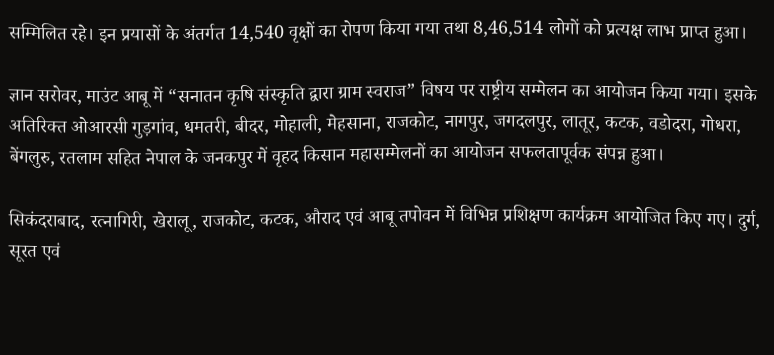सम्मिलित रहे। इन प्रयासों के अंतर्गत 14,540 वृक्षों का रोपण किया गया तथा 8,46,514 लोगों को प्रत्यक्ष लाभ प्राप्त हुआ।

ज्ञान सरोवर, माउंट आबू में “सनातन कृषि संस्कृति द्वारा ग्राम स्वराज” विषय पर राष्ट्रीय सम्मेलन का आयोजन किया गया। इसके अतिरिक्त ओआरसी गुड़गांव, धमतरी, बीदर, मोहाली, मेहसाना, राजकोट, नागपुर, जगदलपुर, लातूर, कटक, वडोदरा, गोधरा, बेंगलुरु, रतलाम सहित नेपाल के जनकपुर में वृहद किसान महासम्मेलनों का आयोजन सफलतापूर्वक संपन्न हुआ।

सिकंदराबाद, रत्नागिरी, खेरालू, राजकोट, कटक, औराद एवं आबू तपोवन में विभिन्न प्रशिक्षण कार्यक्रम आयोजित किए गए। दुर्ग, सूरत एवं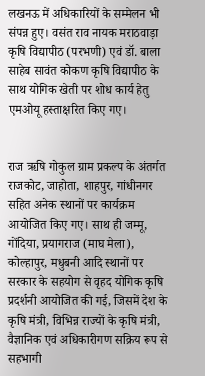लखनऊ में अधिकारियों के सम्मेलन भी संपन्न हुए। वसंत राव नायक मराठवाड़ा कृषि विद्यापीठ (परभणी) एवं डॉ. बाला साहेब सावंत कोकण कृषि विद्यापीठ के साथ योगिक खेती पर शोध कार्य हेतु एमओयू हस्ताक्षरित किए गए।


राज ऋषि गोकुल ग्राम प्रकल्प के अंतर्गत राजकोट, जाहोता, शाहपुर, गांधीनगर सहित अनेक स्थानों पर कार्यक्रम आयोजित किए गए। साथ ही जम्मू, गोंदिया, प्रयागराज (माघ मेला), कोल्हापुर, मधुबनी आदि स्थानों पर सरकार के सहयोग से वृहद योगिक कृषि प्रदर्शनी आयोजित की गई, जिसमें देश के कृषि मंत्री, विभिन्न राज्यों के कृषि मंत्री, वैज्ञानिक एवं अधिकारीगण सक्रिय रूप से सहभागी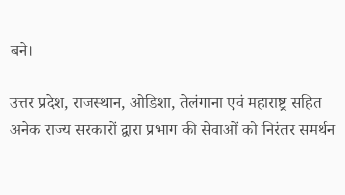बने।

उत्तर प्रदेश, राजस्थान, ओडिशा, तेलंगाना एवं महाराष्ट्र सहित अनेक राज्य सरकारों द्वारा प्रभाग की सेवाओं को निरंतर समर्थन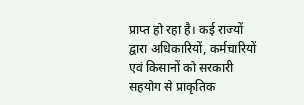प्राप्त हो रहा है। कई राज्यों द्वारा अधिकारियों, कर्मचारियों एवं किसानों को सरकारी सहयोग से प्राकृतिक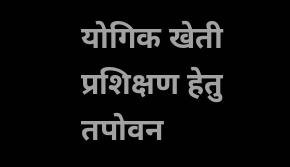योगिक खेती प्रशिक्षण हेतु तपोवन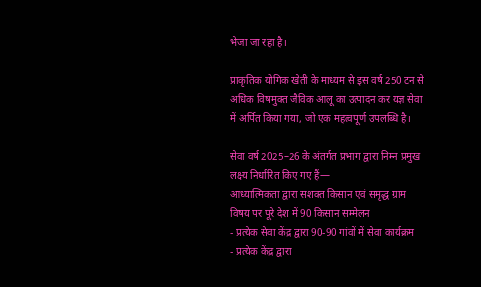भेजा जा रहा है।

प्राकृतिक योगिक खेती के माध्यम से इस वर्ष 250 टन से अधिक विषमुक्त जैविक आलू का उत्पादन कर यज्ञ सेवा में अर्पित किया गया, जो एक महत्वपूर्ण उपलब्धि है।

सेवा वर्ष 2025–26 के अंतर्गत प्रभाग द्वारा निम्न प्रमुख लक्ष्य निर्धारित किए गए हैं—
आध्यात्मिकता द्वारा सशक्त किसान एवं समृद्ध ग्राम विषय पर पूरे देश में 90 किसान सम्मेलन
- प्रत्येक सेवा केंद्र द्वारा 90-90 गांवों में सेवा कार्यक्रम
- प्रत्येक केंद्र द्वारा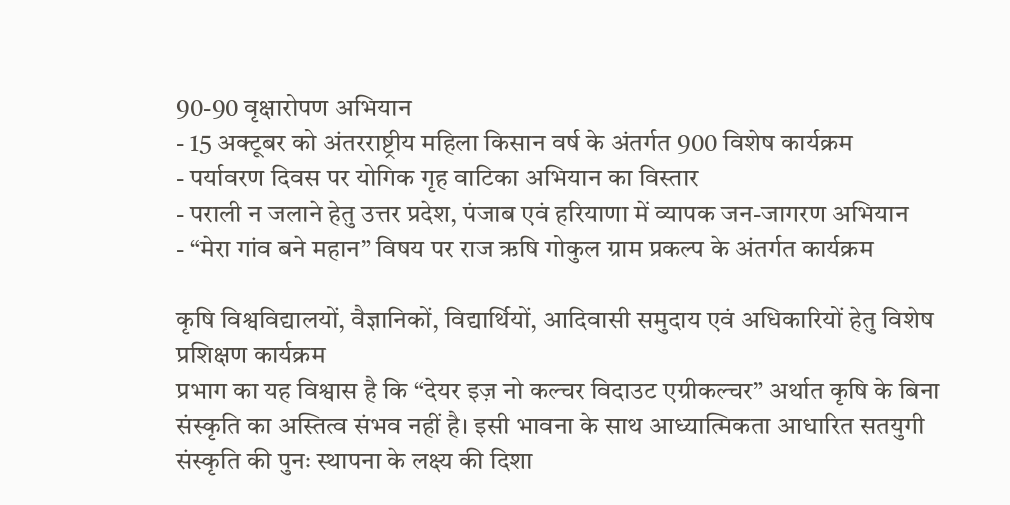90-90 वृक्षारोपण अभियान
- 15 अक्टूबर को अंतरराष्ट्रीय महिला किसान वर्ष के अंतर्गत 900 विशेष कार्यक्रम
- पर्यावरण दिवस पर योगिक गृह वाटिका अभियान का विस्तार
- पराली न जलाने हेतु उत्तर प्रदेश, पंजाब एवं हरियाणा में व्यापक जन-जागरण अभियान
- “मेरा गांव बने महान” विषय पर राज ऋषि गोकुल ग्राम प्रकल्प के अंतर्गत कार्यक्रम

कृषि विश्वविद्यालयों, वैज्ञानिकों, विद्यार्थियों, आदिवासी समुदाय एवं अधिकारियों हेतु विशेष प्रशिक्षण कार्यक्रम
प्रभाग का यह विश्वास है कि “देयर इज़ नो कल्चर विदाउट एग्रीकल्चर” अर्थात कृषि के बिना संस्कृति का अस्तित्व संभव नहीं है। इसी भावना के साथ आध्यात्मिकता आधारित सतयुगी संस्कृति की पुनः स्थापना के लक्ष्य की दिशा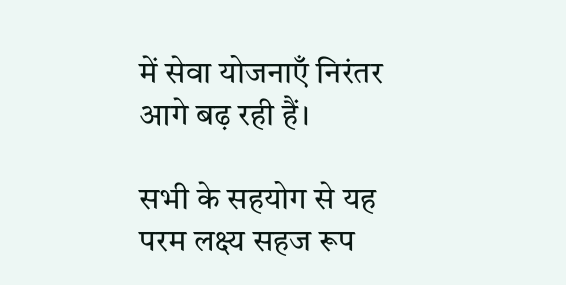में सेवा योजनाएँ निरंतर आगे बढ़ रही हैं।

सभी के सहयोग से यह परम लक्ष्य सहज रूप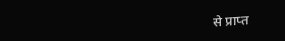से प्राप्त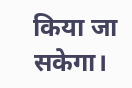किया जा सकेगा।